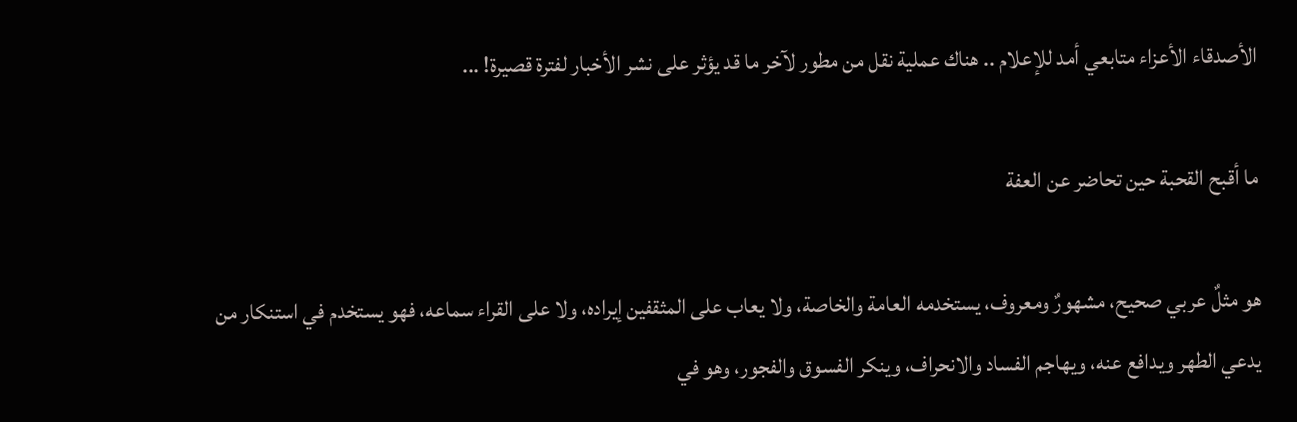الأصدقاء الأعزاء متابعي أمد للإعلام .. هناك عملية نقل من مطور لآخر ما قد يؤثر على نشر الأخبار لفترة قصيرة! ...

ما أقبح القحبة حين تحاضر عن العفة

هو مثلٌ عربي صحيح، مشهورٌ ومعروف، يستخدمه العامة والخاصة، ولا يعاب على المثقفين إيراده، ولا على القراء سماعه، فهو يستخدم في استنكار من يدعي الطهر ويدافع عنه، ويهاجم الفساد والانحراف، وينكر الفسوق والفجور، وهو في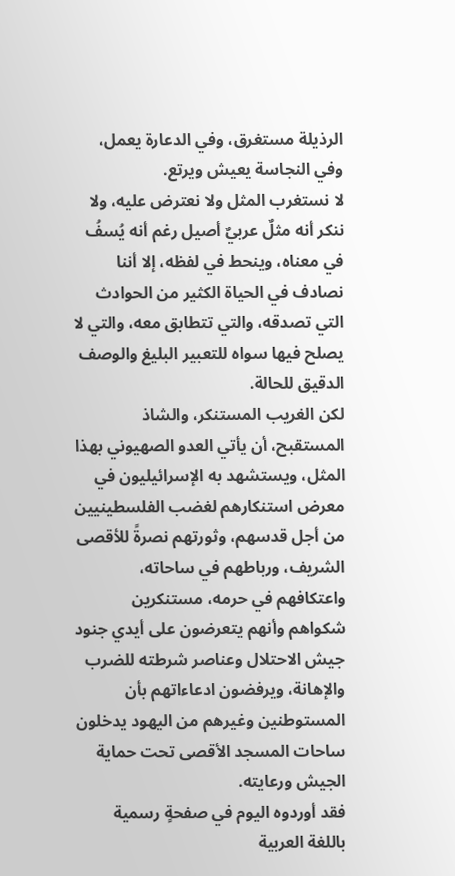الرذيلة مستغرق، وفي الدعارة يعمل، وفي النجاسة يعيش ويرتع.
لا نستغرب المثل ولا نعترض عليه، ولا ننكر أنه مثلٌ عربيٌ أصيل رغم أنه يُسفُ في معناه، وينحط في لفظه، إلا أننا نصادف في الحياة الكثير من الحوادث التي تصدقه، والتي تتطابق معه، والتي لا يصلح فيها سواه للتعبير البليغ والوصف الدقيق للحالة.
لكن الغريب المستنكر، والشاذ المستقبح، أن يأتي العدو الصهيوني بهذا المثل، ويستشهد به الإسرائيليون في معرض استنكارهم لغضب الفلسطينيين من أجل قدسهم، وثورتهم نصرةً للأقصى الشريف، ورباطهم في ساحاته، واعتكافهم في حرمه، مستنكرين شكواهم وأنهم يتعرضون على أيدي جنود جيش الاحتلال وعناصر شرطته للضرب والإهانة، ويرفضون ادعاءاتهم بأن المستوطنين وغيرهم من اليهود يدخلون ساحات المسجد الأقصى تحت حماية الجيش ورعايته.
فقد أوردوه اليوم في صفحةٍ رسمية باللغة العربية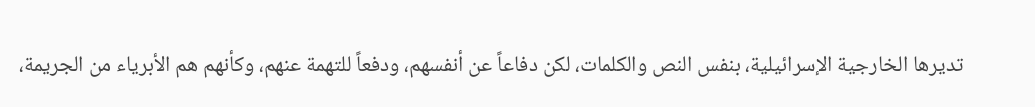تديرها الخارجية الإسرائيلية، بنفس النص والكلمات، لكن دفاعاً عن أنفسهم، ودفعاً للتهمة عنهم، وكأنهم هم الأبرياء من الجريمة،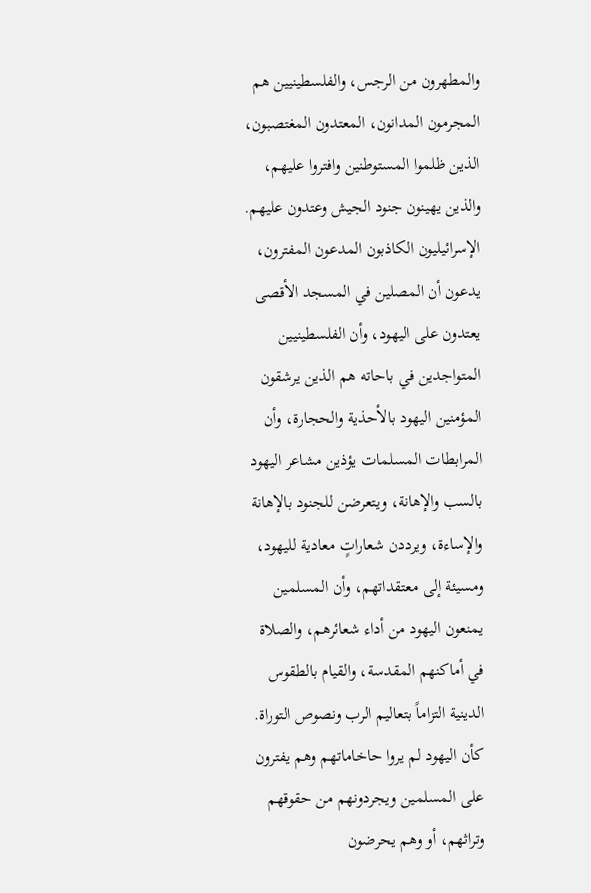والمطهرون من الرجس، والفلسطينيين هم المجرمون المدانون، المعتدون المغتصبون، الذين ظلموا المستوطنين وافتروا عليهم، والذين يهينون جنود الجيش وعتدون عليهم.
الإسرائيليون الكاذبون المدعون المفترون، يدعون أن المصلين في المسجد الأقصى يعتدون على اليهود، وأن الفلسطينيين المتواجدين في باحاته هم الذين يرشقون المؤمنين اليهود بالأحذية والحجارة، وأن المرابطات المسلمات يؤذين مشاعر اليهود بالسب والإهانة، ويتعرضن للجنود بالإهانة والإساءة، ويرددن شعاراتٍ معادية لليهود، ومسيئة إلى معتقداتهم، وأن المسلمين يمنعون اليهود من أداء شعائرهم، والصلاة في أماكنهم المقدسة، والقيام بالطقوس الدينية التزاماً بتعاليم الرب ونصوص التوراة.
كأن اليهود لم يروا حاخاماتهم وهم يفترون على المسلمين ويجردونهم من حقوقهم وتراثهم، أو وهم يحرضون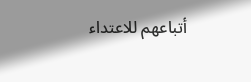أتباعهم للاعتداء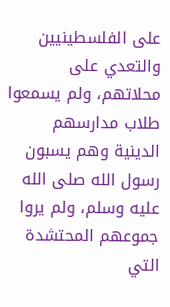على الفلسطينيين والتعدي على محلاتهم، ولم يسمعوا طلاب مدارسهم الدينية وهم يسبون رسول الله صلى الله عليه وسلم، ولم يروا جموعهم المحتشدة التي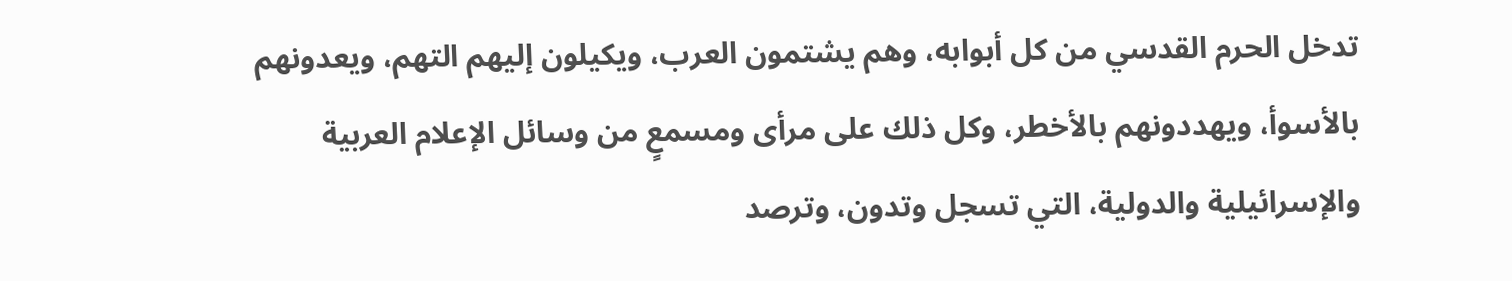تدخل الحرم القدسي من كل أبوابه، وهم يشتمون العرب، ويكيلون إليهم التهم، ويعدونهم بالأسوأ، ويهددونهم بالأخطر، وكل ذلك على مرأى ومسمعٍ من وسائل الإعلام العربية والإسرائيلية والدولية، التي تسجل وتدون، وترصد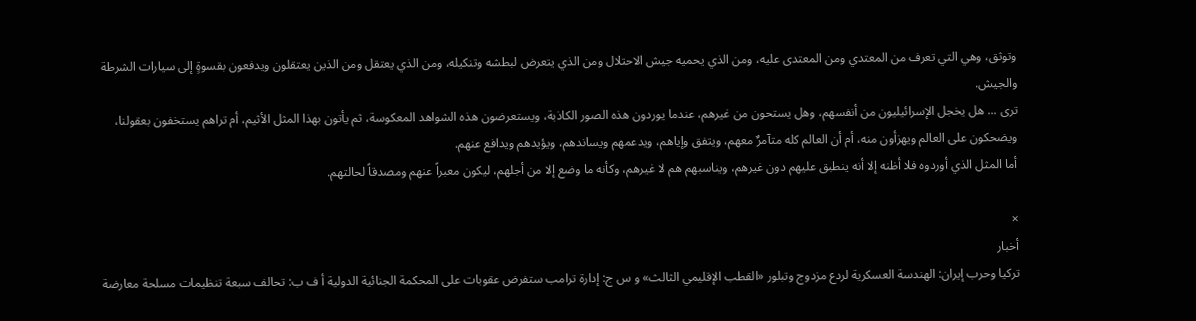وتوثق، وهي التي تعرف من المعتدي ومن المعتدى عليه، ومن الذي يحميه جيش الاحتلال ومن الذي يتعرض لبطشه وتنكيله، ومن الذي يعتقل ومن الذين يعتقلون ويدفعون بقسوةٍ إلى سيارات الشرطة والجيش.
ترى ... هل يخجل الإسرائيليون من أنفسهم، وهل يستحون من غيرهم، عندما يوردون هذه الصور الكاذبة، ويستعرضون هذه الشواهد المعكوسة، ثم يأتون بهذا المثل الأثيم، أم تراهم يستخفون بعقولنا، ويضحكون على العالم ويهزأون منه، أم أن العالم كله متآمرٌ معهم، ويتفق وإياهم، ويدعمهم ويساندهم، ويؤيدهم ويدافع عنهم.
أما المثل الذي أوردوه فلا أظنه إلا أنه ينطبق عليهم دون غيرهم، ويناسبهم هم لا غيرهم، وكأنه ما وضع إلا من أجلهم، ليكون معبراً عنهم ومصدقاً لحالتهم.

×
أخبار
تركيا وحرب إيران: الهندسة العسكرية لردع مزدوج وتبلور «القطب الإقليمي الثالث» و س ج: إدارة ترامب ستفرض عقوبات على المحكمة الجنائية الدولية أ ف ب: تحالف سبعة تنظيمات مسلحة معارضة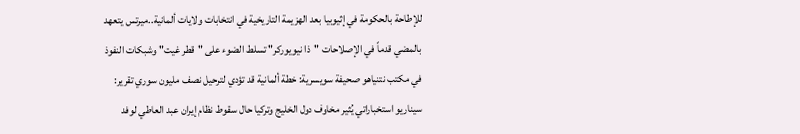للإطاحة بالحكومة في إثيوبيا بعد الهزيمة التاريخية في انتخابات ولايات ألمانية..ميرتس يتعهد بالمضي قدماً في الإصلاحات "ذا نيويوركر" تسلط الضوء على "قطر غيت" وشبكات النفوذ في مكتب نتنياهو صحيفة سويسرية: خطة ألمانية قد تؤدي لترحيل نصف مليون سوري تقرير: سيناريو استخباراتي يُثير مخاوف دول الخليج وتركيا حال سقوط نظام إيران عبد العاطي لوفد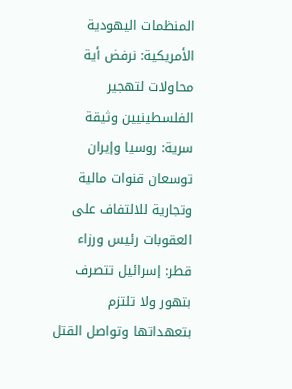المنظمات اليهودية الأمريكية: نرفض أية محاولات لتهجير الفلسطينيين وثيقة سرية: روسيا وإيران توسعان قنوات مالية وتجارية للالتفاف على العقوبات رئيس ورزاء قطر: إسرائيل تتصرف بتهور ولا تلتزم بتعهداتها وتواصل القتل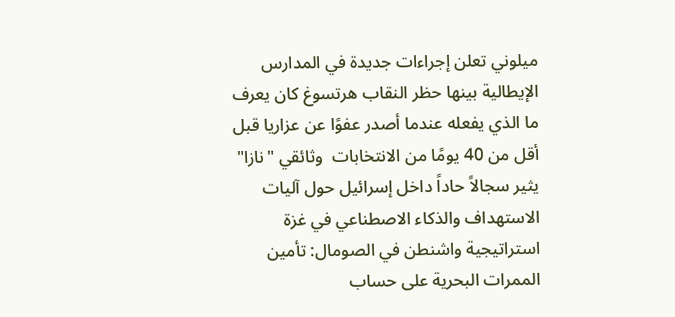ميلوني تعلن إجراءات جديدة في المدارس الإيطالية بينها حظر النقاب هرتسوغ كان يعرف ما الذي يفعله عندما أصدر عفوًا عن عزاريا قبل أقل من 40 يومًا من الانتخابات  وثائقي "نازا" يثير سجالاً حاداً داخل إسرائيل حول آليات الاستهداف والذكاء الاصطناعي في غزة استراتيجية واشنطن في الصومال: تأمين الممرات البحرية على حساب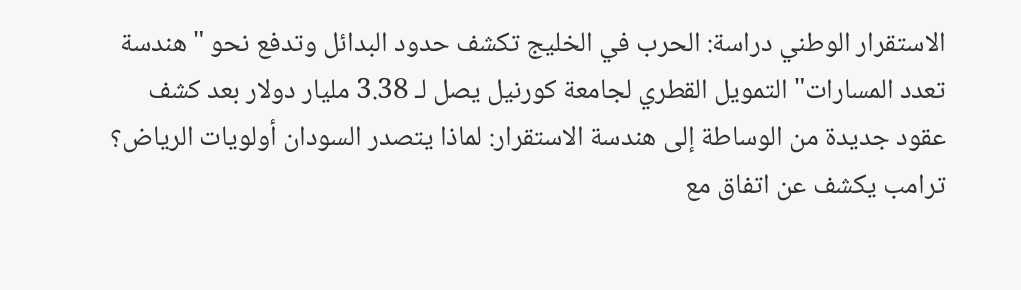الاستقرار الوطني دراسة: الحرب في الخليج تكشف حدود البدائل وتدفع نحو "هندسة تعدد المسارات" التمويل القطري لجامعة كورنيل يصل لـ 3.38 مليار دولار بعد كشف عقود جديدة من الوساطة إلى هندسة الاستقرار: لماذا يتصدر السودان أولويات الرياض؟ ترامب يكشف عن اتفاق مع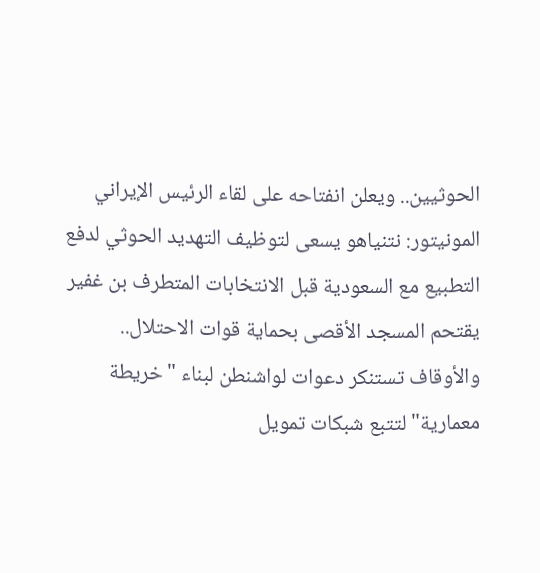الحوثيين.. ويعلن انفتاحه على لقاء الرئيس الإيراني المونيتور: نتنياهو يسعى لتوظيف التهديد الحوثي لدفع التطبيع مع السعودية قبل الانتخابات المتطرف بن غفير يقتحم المسجد الأقصى بحماية قوات الاحتلال.. والأوقاف تستنكر دعوات لواشنطن لبناء "خريطة معمارية" لتتبع شبكات تمويل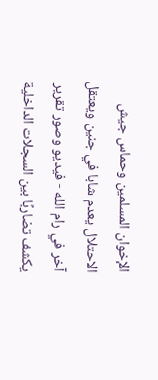الإخوان المسلمين وحماس جيش الاحتلال يعدم شابا في جنين ويعتقل آخر في رام الله - فيديو وصور تقرير يكشف تضاربًا بين السجلات الداخلية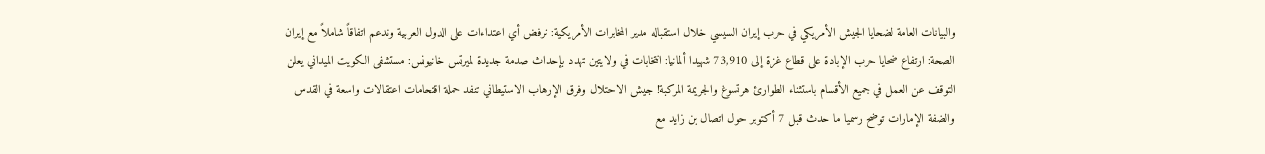والبيانات العامة لضحايا الجيش الأمريكي في حرب إيران السيسي خلال استقباله مدير المخابرات الأمريكية: نرفض أي اعتداءات على الدول العربية وندعم اتفاقاً شاملاً مع إيران الصحة: ارتفاع ضحايا حرب الإبادة على قطاع غزة إلى 73,910 شهيدا ألمانيا: انتخابات في ولايتين تهدد بإحداث صدمة جديدة لميرتس خانيونس: مستشفى الكويت الميداني يعلن التوقف عن العمل في جميع الأقسام باستثناء الطوارئ هرتسوغ والجريمة المركبة! جيش الاحتلال وفرق الإرهاب الاستيطاني تنفد حملة اقتحامات اعتقالات واسعة في القدس والضفة الإمارات توضح رسميا ما حدث قبل 7 أكتوبر حول اتصال بن زايد مع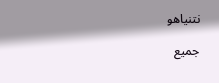نتنياهو

جميع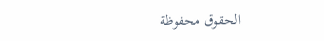الحقوق محفوظة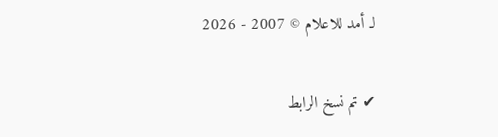لـ أمد للاعلام © 2007 - 2026

✔ تم نسخ الرابط